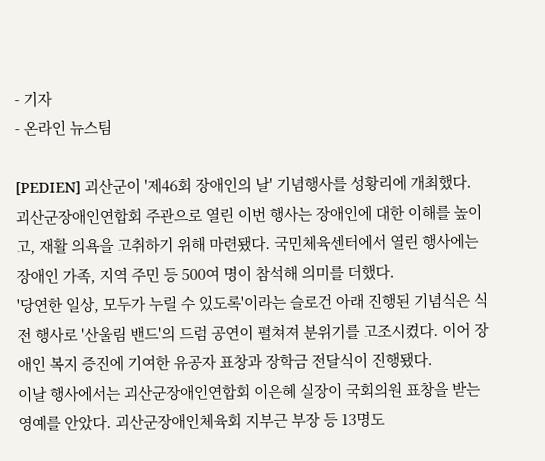- 기자
- 온라인 뉴스팀

[PEDIEN] 괴산군이 '제46회 장애인의 날' 기념행사를 성황리에 개최했다.
괴산군장애인연합회 주관으로 열린 이번 행사는 장애인에 대한 이해를 높이고, 재활 의욕을 고취하기 위해 마련됐다. 국민체육센터에서 열린 행사에는 장애인 가족, 지역 주민 등 500여 명이 참석해 의미를 더했다.
'당연한 일상, 모두가 누릴 수 있도록'이라는 슬로건 아래 진행된 기념식은 식전 행사로 '산울림 밴드'의 드럼 공연이 펼쳐져 분위기를 고조시켰다. 이어 장애인 복지 증진에 기여한 유공자 표창과 장학금 전달식이 진행됐다.
이날 행사에서는 괴산군장애인연합회 이은혜 실장이 국회의원 표창을 받는 영예를 안았다. 괴산군장애인체육회 지부근 부장 등 13명도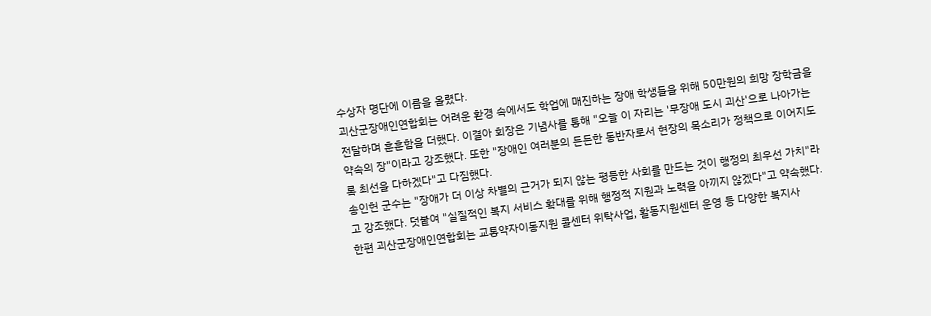수상자 명단에 이름을 올렸다.
괴산군장애인연합회는 어려운 환경 속에서도 학업에 매진하는 장애 학생들을 위해 50만원의 희망 장학금을 전달하며 훈훈함을 더했다. 이결아 회장은 기념사를 통해 "오늘 이 자리는 '무장애 도시 괴산'으로 나아가는 약속의 장"이라고 강조했다. 또한 "장애인 여러분의 든든한 동반자로서 현장의 목소리가 정책으로 이어지도록 최선을 다하겠다"고 다짐했다.
송인헌 군수는 "장애가 더 이상 차별의 근거가 되지 않는 평등한 사회를 만드는 것이 행정의 최우선 가치"라고 강조했다. 덧붙여 "실질적인 복지 서비스 확대를 위해 행정적 지원과 노력을 아끼지 않겠다"고 약속했다.
한편 괴산군장애인연합회는 교통약자이동지원 콜센터 위탁사업, 활동지원센터 운영 등 다양한 복지사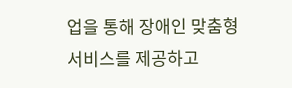업을 통해 장애인 맞춤형 서비스를 제공하고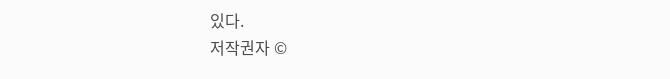있다.
저작권자 ©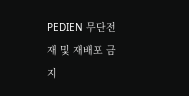PEDIEN 무단전재 및 재배포 금지